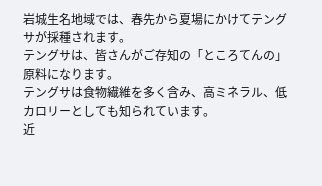岩城生名地域では、春先から夏場にかけてテングサが採種されます。
テングサは、皆さんがご存知の「ところてんの」原料になります。
テングサは食物繊維を多く含み、高ミネラル、低カロリーとしても知られています。
近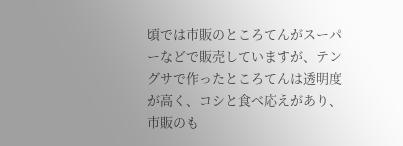頃では市販のところてんがスーパーなどで販売していますが、テングサで作ったところてんは透明度が高く、コシと食べ応えがあり、市販のも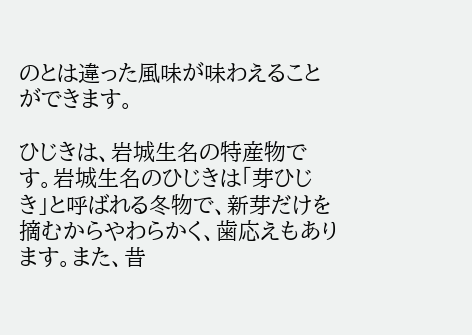のとは違った風味が味わえることができます。

ひじきは、岩城生名の特産物です。岩城生名のひじきは「芽ひじき」と呼ばれる冬物で、新芽だけを摘むからやわらかく、歯応えもあります。また、昔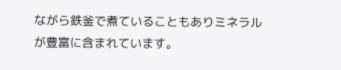ながら鉄釜で煮ていることもありミネラルが豊富に含まれています。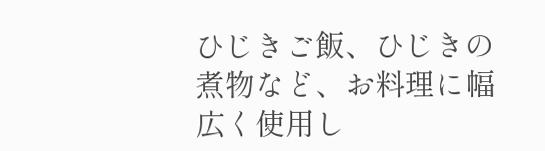ひじきご飯、ひじきの煮物など、お料理に幅広く使用し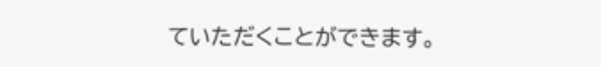ていただくことができます。